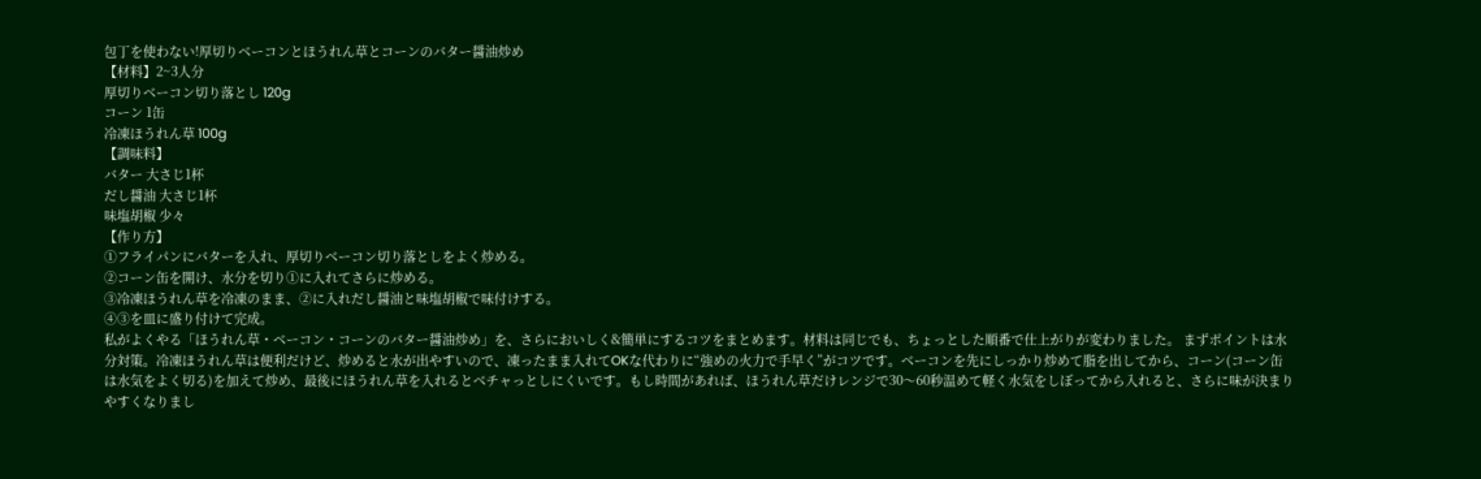包丁を使わない!厚切りベーコンとほうれん草とコーンのバター醤油炒め
【材料】2~3人分
厚切りベーコン切り落とし 120g
コーン 1缶
冷凍ほうれん草 100g
【調味料】
バター 大さじ1杯
だし醤油 大さじ1杯
味塩胡椒 少々
【作り方】
①フライパンにバターを入れ、厚切りベーコン切り落としをよく炒める。
②コーン缶を開け、水分を切り①に入れてさらに炒める。
③冷凍ほうれん草を冷凍のまま、②に入れだし醤油と味塩胡椒で味付けする。
④③を皿に盛り付けて完成。
私がよくやる「ほうれん草・ベーコン・コーンのバター醤油炒め」を、さらにおいしく&簡単にするコツをまとめます。材料は同じでも、ちょっとした順番で仕上がりが変わりました。 まずポイントは水分対策。冷凍ほうれん草は便利だけど、炒めると水が出やすいので、凍ったまま入れてOKな代わりに“強めの火力で手早く”がコツです。ベーコンを先にしっかり炒めて脂を出してから、コーン(コーン缶は水気をよく切る)を加えて炒め、最後にほうれん草を入れるとベチャっとしにくいです。もし時間があれば、ほうれん草だけレンジで30〜60秒温めて軽く水気をしぼってから入れると、さらに味が決まりやすくなりまし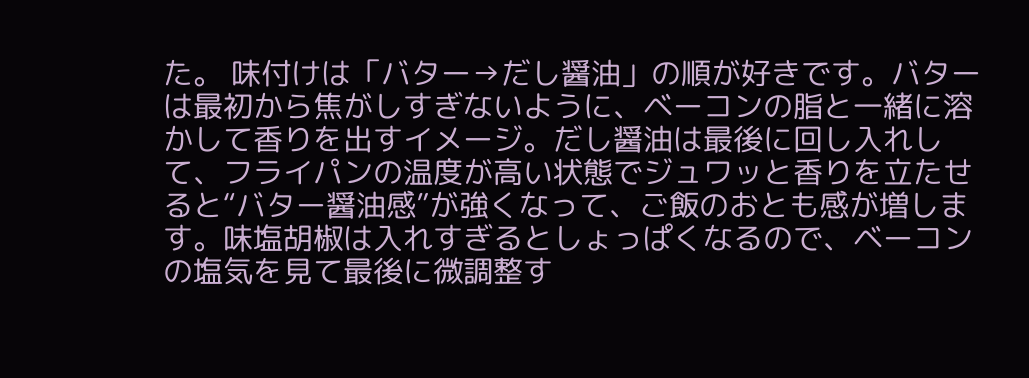た。 味付けは「バター→だし醤油」の順が好きです。バターは最初から焦がしすぎないように、ベーコンの脂と一緒に溶かして香りを出すイメージ。だし醤油は最後に回し入れして、フライパンの温度が高い状態でジュワッと香りを立たせると“バター醤油感”が強くなって、ご飯のおとも感が増します。味塩胡椒は入れすぎるとしょっぱくなるので、ベーコンの塩気を見て最後に微調整す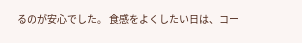るのが安心でした。 食感をよくしたい日は、コー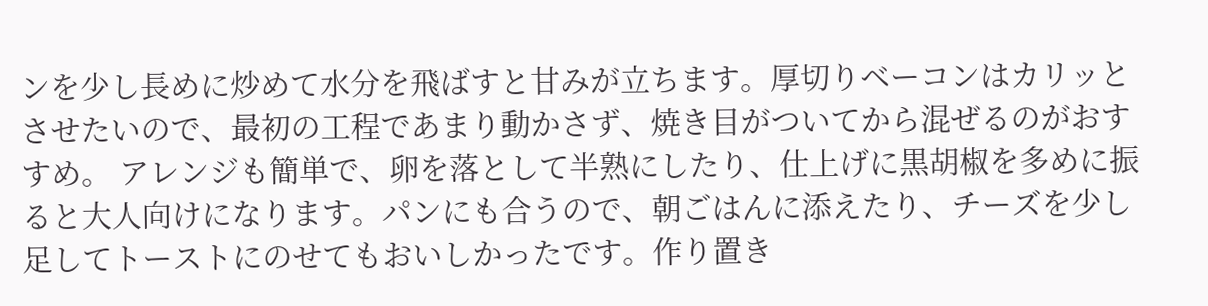ンを少し長めに炒めて水分を飛ばすと甘みが立ちます。厚切りベーコンはカリッとさせたいので、最初の工程であまり動かさず、焼き目がついてから混ぜるのがおすすめ。 アレンジも簡単で、卵を落として半熟にしたり、仕上げに黒胡椒を多めに振ると大人向けになります。パンにも合うので、朝ごはんに添えたり、チーズを少し足してトーストにのせてもおいしかったです。作り置き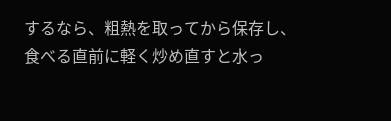するなら、粗熱を取ってから保存し、食べる直前に軽く炒め直すと水っ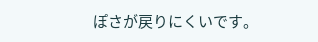ぽさが戻りにくいです。